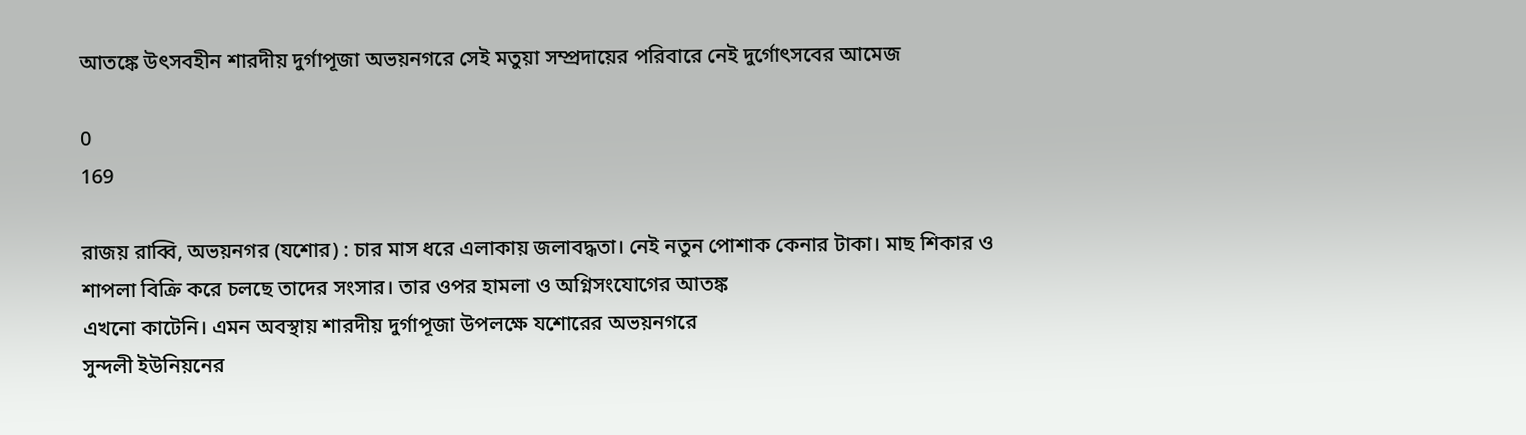আতঙ্কে উৎসবহীন শারদীয় দুর্গাপূজা অভয়নগরে সেই মতুয়া সম্প্রদায়ের পরিবারে নেই দুর্গোৎসবের আমেজ

0
169

রাজয় রাব্বি, অভয়নগর (যশোর) : চার মাস ধরে এলাকায় জলাবদ্ধতা। নেই নতুন পোশাক কেনার টাকা। মাছ শিকার ও
শাপলা বিক্রি করে চলছে তাদের সংসার। তার ওপর হামলা ও অগ্নিসংযোগের আতঙ্ক
এখনো কাটেনি। এমন অবস্থায় শারদীয় দুর্গাপূজা উপলক্ষে যশোরের অভয়নগরে
সুন্দলী ইউনিয়নের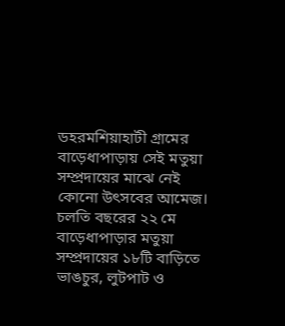ডহরমশিয়াহাটী গ্রামের বাড়েধাপাড়ায় সেই মতুয়া
সম্প্রদায়ের মাঝে নেই কোনো উৎসবের আমেজ। চলতি বছরের ২২ মে
বাড়েধাপাড়ার মতুয়া সম্প্রদায়ের ১৮টি বাড়িতে ভাঙচুর, লুটপাট ও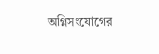অগ্নিসংযোগের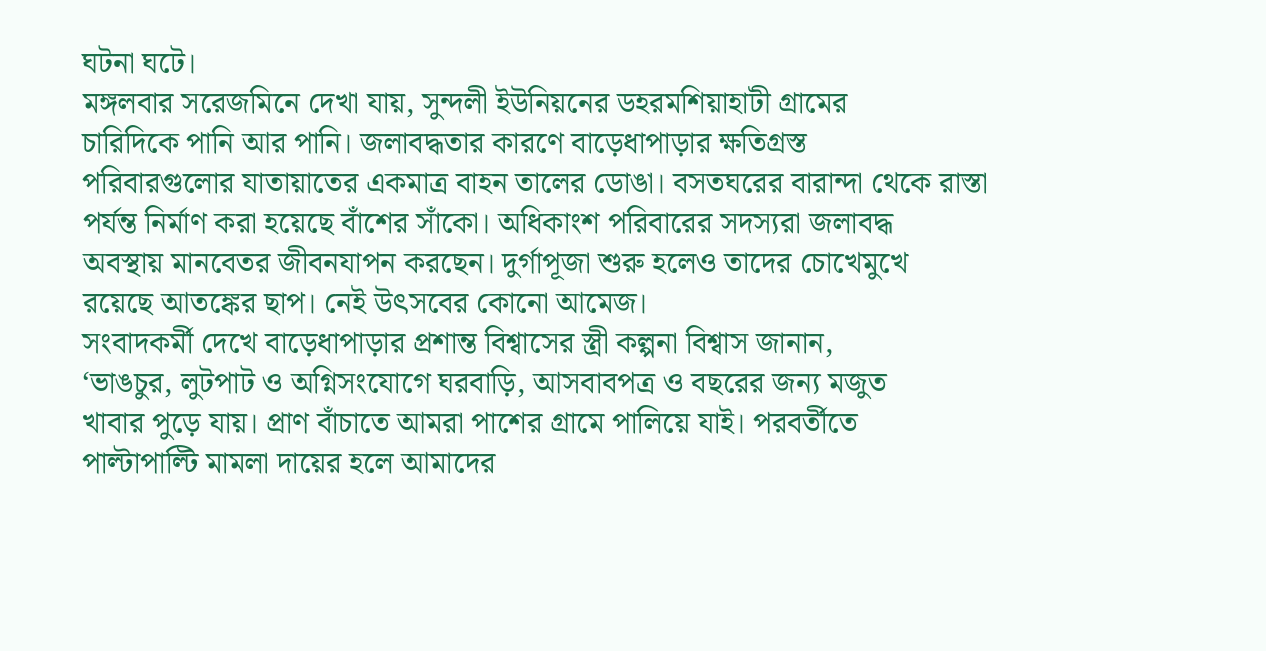ঘটনা ঘটে।
মঙ্গলবার সরেজমিনে দেখা যায়, সুন্দলী ইউনিয়নের ডহরমশিয়াহাটী গ্রামের
চারিদিকে পানি আর পানি। জলাবদ্ধতার কারণে বাড়েধাপাড়ার ক্ষতিগ্রস্ত
পরিবারগুলোর যাতায়াতের একমাত্র বাহন তালের ডোঙা। বসতঘরের বারান্দা থেকে রাস্তা
পর্যন্ত নির্মাণ করা হয়েছে বাঁশের সাঁকো। অধিকাংশ পরিবারের সদস্যরা জলাবদ্ধ
অবস্থায় মানবেতর জীবনযাপন করছেন। দুর্গাপূজা শুরু হলেও তাদের চোখেমুখে
রয়েছে আতঙ্কের ছাপ। নেই উৎসবের কোনো আমেজ।
সংবাদকর্মী দেখে বাড়েধাপাড়ার প্রশান্ত বিশ্বাসের স্ত্রী কল্পনা বিশ্বাস জানান,
‘ভাঙচুর, লুটপাট ও অগ্নিসংযোগে ঘরবাড়ি, আসবাবপত্র ও বছরের জন্য মজুত
খাবার পুড়ে যায়। প্রাণ বাঁচাতে আমরা পাশের গ্রামে পালিয়ে যাই। পরবর্তীতে
পাল্টাপাল্টি মামলা দায়ের হলে আমাদের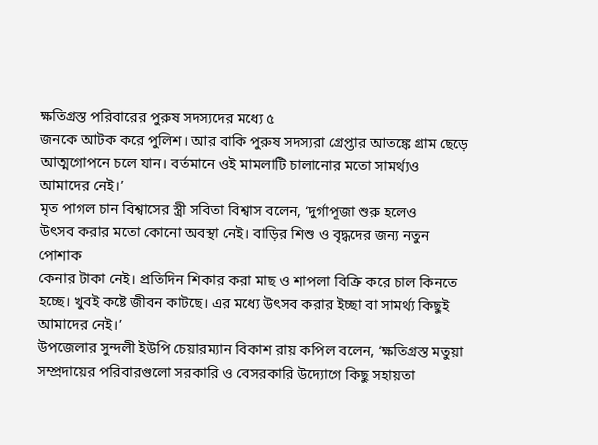ক্ষতিগ্রস্ত পরিবারের পুরুষ সদস্যদের মধ্যে ৫
জনকে আটক করে পুলিশ। আর বাকি পুরুষ সদস্যরা গ্রেপ্তার আতঙ্কে গ্রাম ছেড়ে
আত্মগোপনে চলে যান। বর্তমানে ওই মামলাটি চালানোর মতো সামর্থ্যও
আমাদের নেই।’
মৃত পাগল চান বিশ্বাসের স্ত্রী সবিতা বিশ্বাস বলেন, ‘দুর্গাপূজা শুরু হলেও
উৎসব করার মতো কোনো অবস্থা নেই। বাড়ির শিশু ও বৃদ্ধদের জন্য নতুন পোশাক
কেনার টাকা নেই। প্রতিদিন শিকার করা মাছ ও শাপলা বিক্রি করে চাল কিনতে
হচ্ছে। খুবই কষ্টে জীবন কাটছে। এর মধ্যে উৎসব করার ইচ্ছা বা সামর্থ্য কিছুই
আমাদের নেই।’
উপজেলার সুন্দলী ইউপি চেয়ারম্যান বিকাশ রায় কপিল বলেন, ‘ক্ষতিগ্রস্ত মতুয়া
সম্প্রদায়ের পরিবারগুলো সরকারি ও বেসরকারি উদ্যোগে কিছু সহায়তা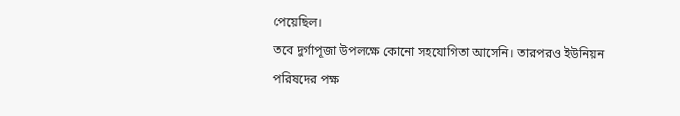পেয়েছিল।
তবে দুর্গাপূজা উপলক্ষে কোনো সহযোগিতা আসেনি। তারপরও ইউনিয়ন
পরিষদের পক্ষ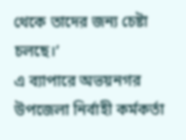থেকে তাদের জন্য চেষ্টা চলছে।’
এ ব্যাপারে অভয়নগর উপজেলা নির্বাহী কর্মকর্তা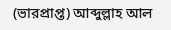(ভারপ্রাপ্ত) আব্দুল্লাহ আল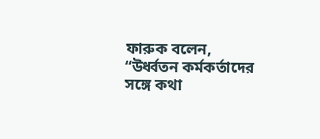ফারুক বলেন, “উর্ধ্বতন কর্মকর্তাদের সঙ্গে কথা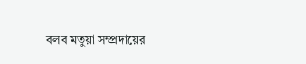বলব মতুয়া সম্প্রদায়ের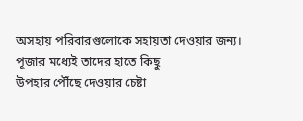অসহায় পরিবারগুলোকে সহায়তা দেওয়ার জন্য। পূজার মধ্যেই তাদের হাতে কিছু
উপহার পৌঁছে দেওয়ার চেষ্টা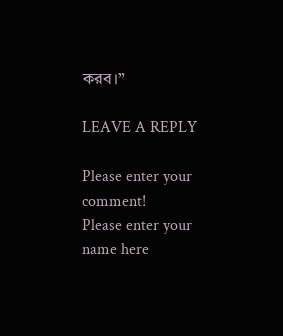করব।”

LEAVE A REPLY

Please enter your comment!
Please enter your name here